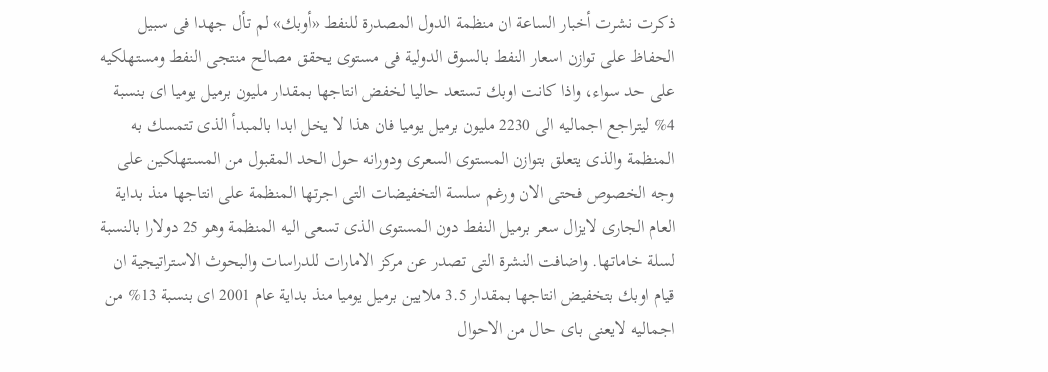ذكرت نشرت أخبار الساعة ان منظمة الدول المصدرة للنفط «أوبك» لم تأل جهدا فى سبيل الحفاظ على توازن اسعار النفط بالسوق الدولية فى مستوى يحقق مصالح منتجى النفط ومستهلكيه على حد سواء، واذا كانت اوبك تستعد حاليا لخفض انتاجها بمقدار مليون برميل يوميا اى بنسبة 4% ليتراجع اجماليه الى 2230 مليون برميل يوميا فان هذا لا يخل ابدا بالمبدأ الذى تتمسك به المنظمة والذى يتعلق بتوازن المستوى السعرى ودورانه حول الحد المقبول من المستهلكين على وجه الخصوص فحتى الان ورغم سلسة التخفيضات التى اجرتها المنظمة على انتاجها منذ بداية العام الجارى لايزال سعر برميل النفط دون المستوى الذى تسعى اليه المنظمة وهو 25 دولارا بالنسبة لسلة خاماتها. واضافت النشرة التى تصدر عن مركز الامارات للدراسات والبحوث الاستراتيجية ان قيام اوبك بتخفيض انتاجها بمقدار 3.5 ملايين برميل يوميا منذ بداية عام 2001 اى بنسبة 13% من اجماليه لايعنى باى حال من الاحوال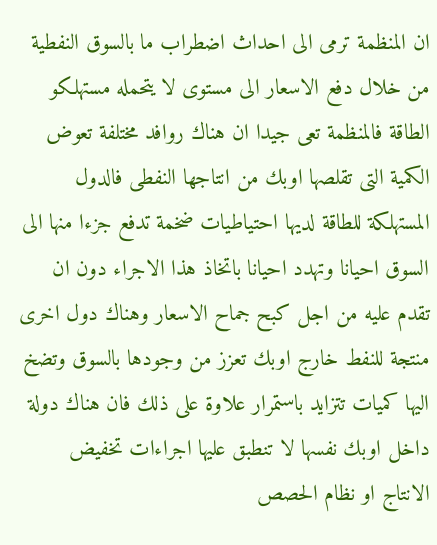ان المنظمة ترمى الى احداث اضطراب ما بالسوق النفطية من خلال دفع الاسعار الى مستوى لا يتحمله مستهلكو الطاقة فالمنظمة تعى جيدا ان هناك روافد مختلفة تعوض الكمية التى تقلصها اوبك من انتاجها النفطى فالدول المستهلكة للطاقة لديها احتياطيات ضخمة تدفع جزءا منها الى السوق احيانا وتهدد احيانا باتخاذ هذا الاجراء دون ان تقدم عليه من اجل كبح جماح الاسعار وهناك دول اخرى منتجة للنفط خارج اوبك تعزز من وجودها بالسوق وتضخ اليها كميات تتزايد باستمرار علاوة على ذلك فان هناك دولة داخل اوبك نفسها لا تنطبق عليها اجراءات تخفيض الانتاج او نظام الحصص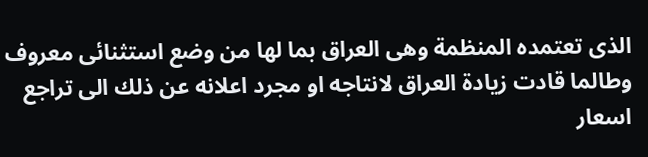الذى تعتمده المنظمة وهى العراق بما لها من وضع استثنائى معروف وطالما قادت زيادة العراق لانتاجه او مجرد اعلانه عن ذلك الى تراجع اسعار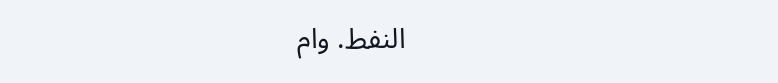النفط. وام